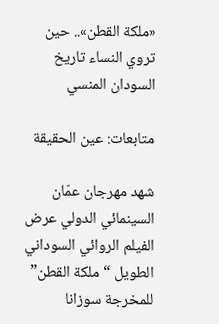«ملكة القطن».. حين تروي النساء تاريخ السودان المنسي

متابعات: عين الحقيقة

شهد مهرجان عمّان السينمائي الدولي عرض الفيلم الروائي السوداني الطويل “ملكة القطن” للمخرجة سوزانا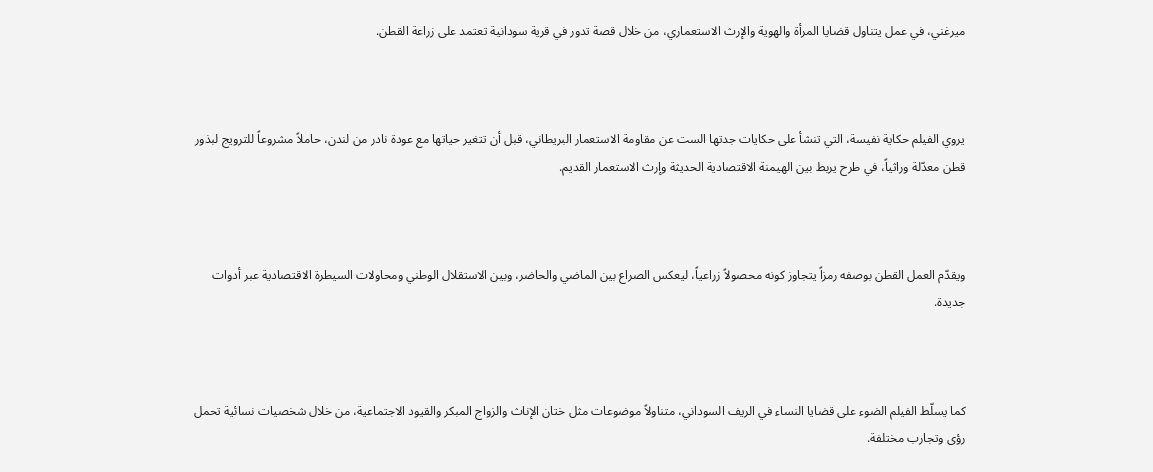ميرغني، في عمل يتناول قضايا المرأة والهوية والإرث الاستعماري، من خلال قصة تدور في قرية سودانية تعتمد على زراعة القطن.



يروي الفيلم حكاية نفيسة، التي تنشأ على حكايات جدتها الست عن مقاومة الاستعمار البريطاني، قبل أن تتغير حياتها مع عودة نادر من لندن، حاملاً مشروعاً للترويج لبذور قطن معدّلة وراثياً، في طرح يربط بين الهيمنة الاقتصادية الحديثة وإرث الاستعمار القديم.



ويقدّم العمل القطن بوصفه رمزاً يتجاوز كونه محصولاً زراعياً، ليعكس الصراع بين الماضي والحاضر، وبين الاستقلال الوطني ومحاولات السيطرة الاقتصادية عبر أدوات جديدة.



كما يسلّط الفيلم الضوء على قضايا النساء في الريف السوداني، متناولاً موضوعات مثل ختان الإناث والزواج المبكر والقيود الاجتماعية، من خلال شخصيات نسائية تحمل رؤى وتجارب مختلفة.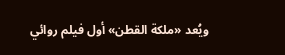ويُعد «ملكة القطن» أول فيلم روائي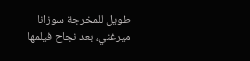طويل للمخرجة سوزانا ميرغني، بعد نجاح فيلمها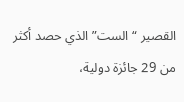القصير “الست” الذي حصد أكثر من 29 جائزة دولية،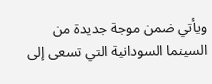ويأتي ضمن موجة جديدة من السينما السودانية التي تسعى إلى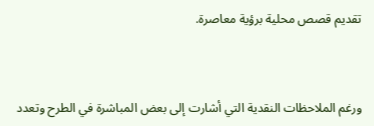تقديم قصص محلية برؤية معاصرة.



ورغم الملاحظات النقدية التي أشارت إلى بعض المباشرة في الطرح وتعدد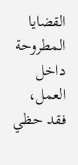القضايا المطروحة داخل العمل، فقد حظي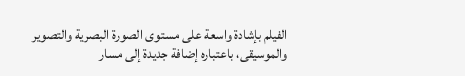الفيلم بإشادة واسعة على مستوى الصورة البصرية والتصوير والموسيقى، باعتباره إضافة جديدة إلى مسار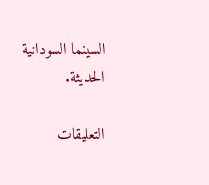السينما السودانية الحديثة.

التعليقات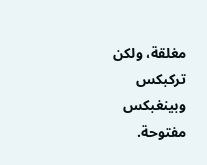مغلقة، ولكن تركبكس وبينغبكس مفتوحة.